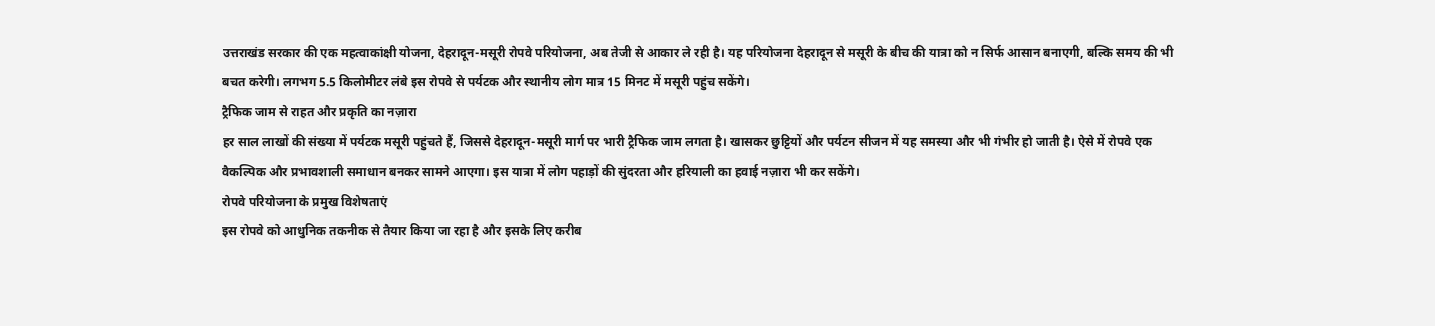उत्तराखंड सरकार की एक महत्वाकांक्षी योजना, देहरादून-मसूरी रोपवे परियोजना, अब तेजी से आकार ले रही है। यह परियोजना देहरादून से मसूरी के बीच की यात्रा को न सिर्फ आसान बनाएगी, बल्कि समय की भी बचत करेगी। लगभग 5.5 किलोमीटर लंबे इस रोपवे से पर्यटक और स्थानीय लोग मात्र 15 मिनट में मसूरी पहुंच सकेंगे।
ट्रैफिक जाम से राहत और प्रकृति का नज़ारा
हर साल लाखों की संख्या में पर्यटक मसूरी पहुंचते हैं, जिससे देहरादून-मसूरी मार्ग पर भारी ट्रैफिक जाम लगता है। खासकर छुट्टियों और पर्यटन सीजन में यह समस्या और भी गंभीर हो जाती है। ऐसे में रोपवे एक वैकल्पिक और प्रभावशाली समाधान बनकर सामने आएगा। इस यात्रा में लोग पहाड़ों की सुंदरता और हरियाली का हवाई नज़ारा भी कर सकेंगे।
रोपवे परियोजना के प्रमुख विशेषताएं
इस रोपवे को आधुनिक तकनीक से तैयार किया जा रहा है और इसके लिए करीब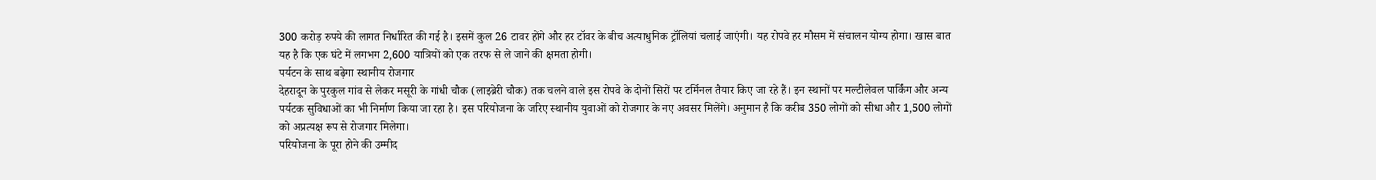300 करोड़ रुपये की लागत निर्धारित की गई है। इसमें कुल 26 टावर होंगे और हर टॉवर के बीच अत्याधुनिक ट्रॉलियां चलाई जाएंगी। यह रोपवे हर मौसम में संचालन योग्य होगा। खास बात यह है कि एक घंटे में लगभग 2,600 यात्रियों को एक तरफ से ले जाने की क्षमता होगी।
पर्यटन के साथ बढ़ेगा स्थानीय रोजगार
देहरादून के पुरकुल गांव से लेकर मसूरी के गांधी चौक (लाइब्रेरी चौक) तक चलने वाले इस रोपवे के दोनों सिरों पर टर्मिनल तैयार किए जा रहे हैं। इन स्थानों पर मल्टीलेवल पार्किंग और अन्य पर्यटक सुविधाओं का भी निर्माण किया जा रहा है। इस परियोजना के जरिए स्थानीय युवाओं को रोजगार के नए अवसर मिलेंगे। अनुमान है कि करीब 350 लोगों को सीधा और 1,500 लोगों को अप्रत्यक्ष रूप से रोजगार मिलेगा।
परियोजना के पूरा होने की उम्मीद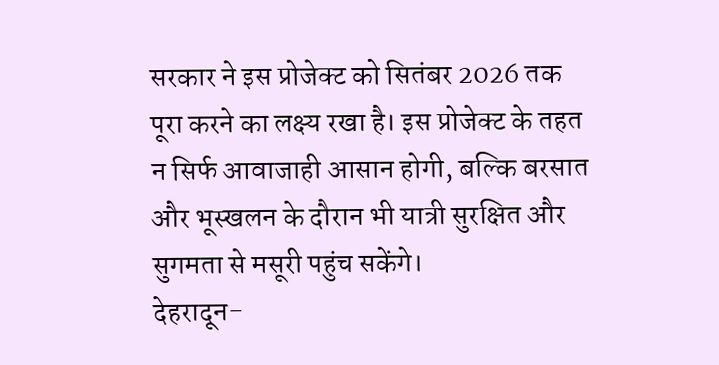सरकार ने इस प्रोजेक्ट को सितंबर 2026 तक पूरा करने का लक्ष्य रखा है। इस प्रोजेक्ट के तहत न सिर्फ आवाजाही आसान होगी, बल्कि बरसात और भूस्खलन के दौरान भी यात्री सुरक्षित और सुगमता से मसूरी पहुंच सकेंगे।
देहरादून-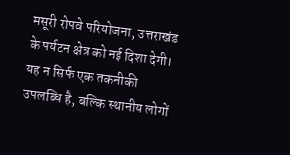मसूरी रोपवे परियोजना, उत्तराखंड के पर्यटन क्षेत्र को नई दिशा देगी। यह न सिर्फ एक तकनीकी उपलब्धि है, बल्कि स्थानीय लोगों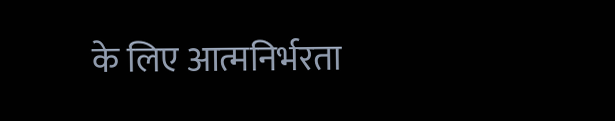के लिए आत्मनिर्भरता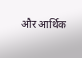और आर्थिक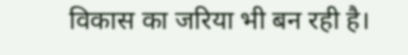विकास का जरिया भी बन रही है।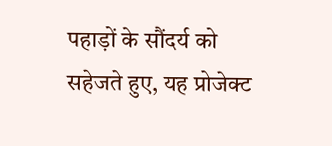पहाड़ों के सौंदर्य को सहेजते हुए, यह प्रोजेक्ट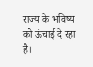राज्य के भविष्य को ऊंचाई दे रहा है।